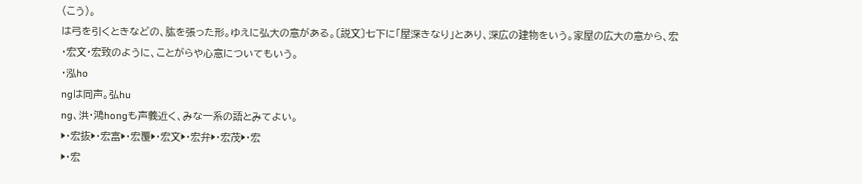(こう)。
は弓を引くときなどの、肱を張った形。ゆえに弘大の意がある。〔説文〕七下に「屋深きなり」とあり、深広の建物をいう。家屋の広大の意から、宏
・宏文・宏致のように、ことがらや心意についてもいう。
・泓ho
ngは同声。弘hu
ng、洪・鴻hongも声義近く、みな一系の語とみてよい。
▶・宏抜▶・宏富▶・宏覆▶・宏文▶・宏弁▶・宏茂▶・宏
▶・宏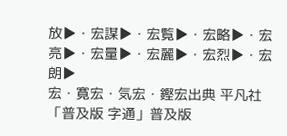放▶・宏謀▶・宏覧▶・宏略▶・宏亮▶・宏量▶・宏麗▶・宏烈▶・宏朗▶
宏・寛宏・気宏・鏗宏出典 平凡社「普及版 字通」普及版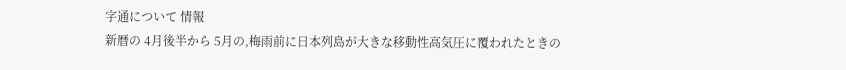字通について 情報
新暦の 4月後半から 5月の,梅雨前に日本列島が大きな移動性高気圧に覆われたときの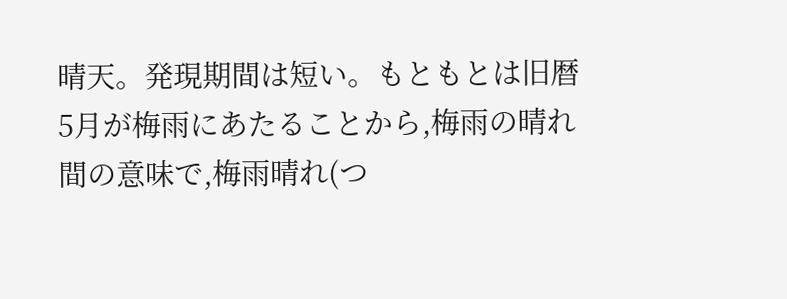晴天。発現期間は短い。もともとは旧暦 5月が梅雨にあたることから,梅雨の晴れ間の意味で,梅雨晴れ(つ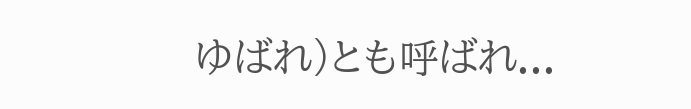ゆばれ)とも呼ばれ...